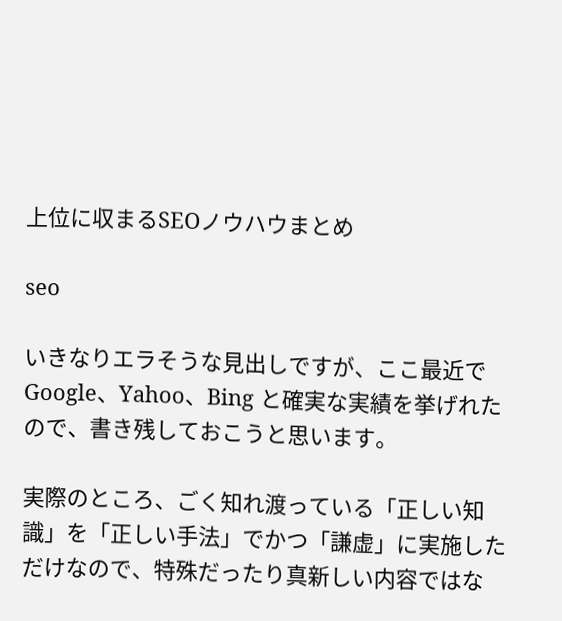上位に収まるSEOノウハウまとめ

seo

いきなりエラそうな見出しですが、ここ最近で Google、Yahoo、Bing と確実な実績を挙げれたので、書き残しておこうと思います。

実際のところ、ごく知れ渡っている「正しい知識」を「正しい手法」でかつ「謙虚」に実施しただけなので、特殊だったり真新しい内容ではな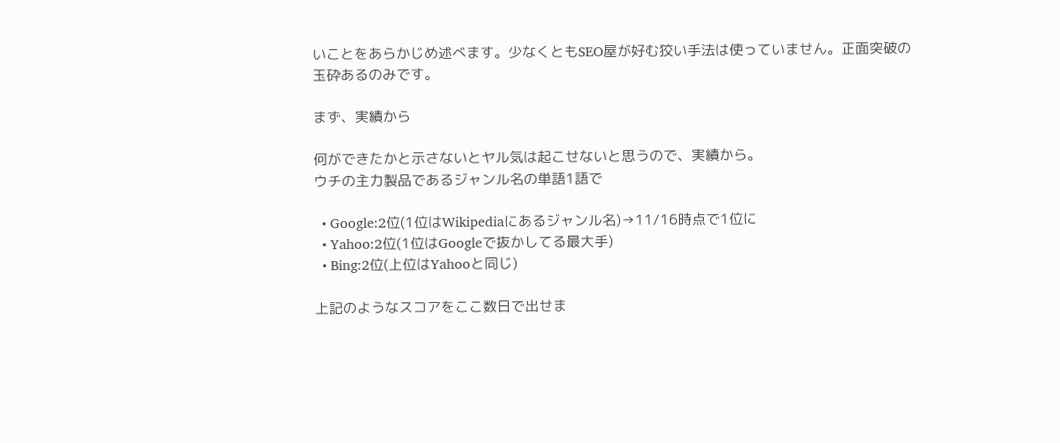いことをあらかじめ述べます。少なくともSEO屋が好む狡い手法は使っていません。正面突破の玉砕あるのみです。

まず、実績から

何ができたかと示さないとヤル気は起こせないと思うので、実績から。
ウチの主力製品であるジャンル名の単語1語で

  • Google:2位(1位はWikipediaにあるジャンル名)→11/16時点で1位に
  • Yahoo:2位(1位はGoogleで抜かしてる最大手)
  • Bing:2位(上位はYahooと同じ)

上記のようなスコアをここ数日で出せま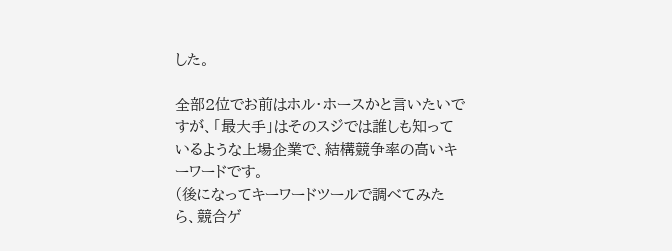した。

全部2位でお前はホル・ホースかと言いたいですが、「最大手」はそのスジでは誰しも知っているような上場企業で、結構競争率の高いキーワードです。
(後になってキーワードツールで調べてみたら、競合ゲ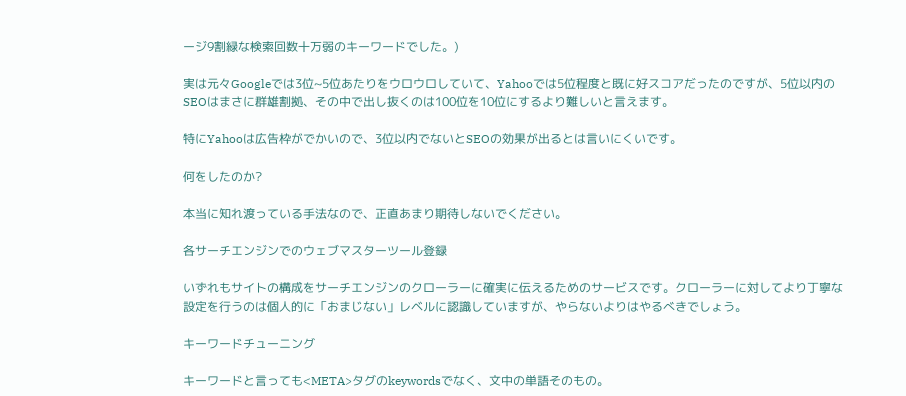ージ9割緑な検索回数十万弱のキーワードでした。)

実は元々Googleでは3位~5位あたりをウロウロしていて、Yahooでは5位程度と既に好スコアだったのですが、5位以内のSEOはまさに群雄割拠、その中で出し抜くのは100位を10位にするより難しいと言えます。

特にYahooは広告枠がでかいので、3位以内でないとSEOの効果が出るとは言いにくいです。

何をしたのか?

本当に知れ渡っている手法なので、正直あまり期待しないでください。

各サーチエンジンでのウェブマスターツール登録

いずれもサイトの構成をサーチエンジンのクローラーに確実に伝えるためのサービスです。クローラーに対してより丁寧な設定を行うのは個人的に「おまじない」レベルに認識していますが、やらないよりはやるべきでしょう。

キーワードチューニング

キーワードと言っても<META>タグのkeywordsでなく、文中の単語そのもの。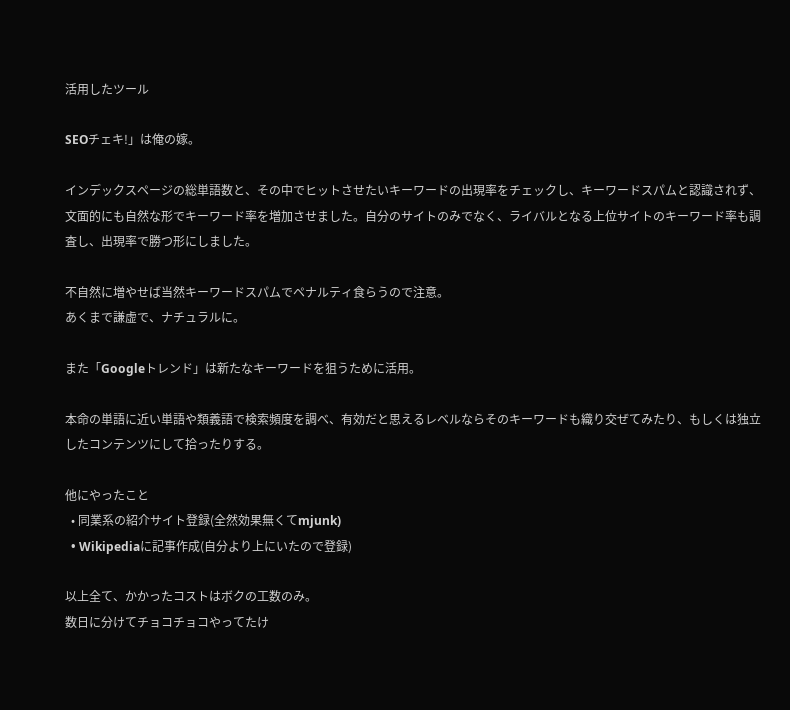活用したツール

SEOチェキ!」は俺の嫁。

インデックスページの総単語数と、その中でヒットさせたいキーワードの出現率をチェックし、キーワードスパムと認識されず、文面的にも自然な形でキーワード率を増加させました。自分のサイトのみでなく、ライバルとなる上位サイトのキーワード率も調査し、出現率で勝つ形にしました。

不自然に増やせば当然キーワードスパムでペナルティ食らうので注意。
あくまで謙虚で、ナチュラルに。

また「Googleトレンド」は新たなキーワードを狙うために活用。

本命の単語に近い単語や類義語で検索頻度を調べ、有効だと思えるレベルならそのキーワードも織り交ぜてみたり、もしくは独立したコンテンツにして拾ったりする。

他にやったこと
  • 同業系の紹介サイト登録(全然効果無くてmjunk)
  • Wikipediaに記事作成(自分より上にいたので登録)

以上全て、かかったコストはボクの工数のみ。
数日に分けてチョコチョコやってたけ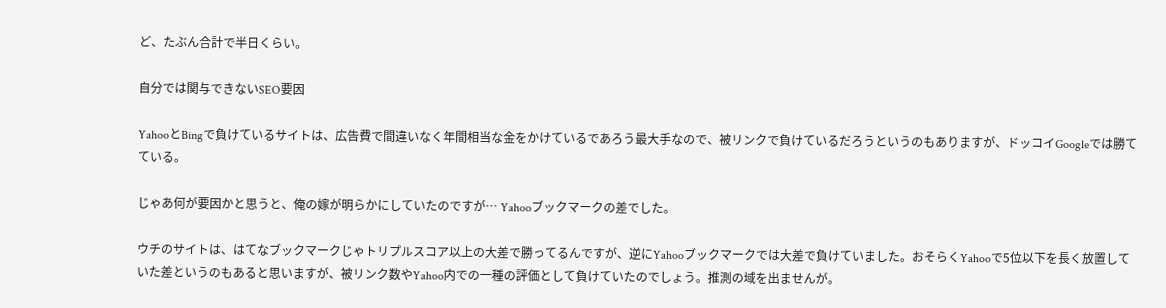ど、たぶん合計で半日くらい。

自分では関与できないSEO要因

YahooとBingで負けているサイトは、広告費で間違いなく年間相当な金をかけているであろう最大手なので、被リンクで負けているだろうというのもありますが、ドッコイGoogleでは勝てている。

じゃあ何が要因かと思うと、俺の嫁が明らかにしていたのですが… Yahooブックマークの差でした。

ウチのサイトは、はてなブックマークじゃトリプルスコア以上の大差で勝ってるんですが、逆にYahooブックマークでは大差で負けていました。おそらくYahooで5位以下を長く放置していた差というのもあると思いますが、被リンク数やYahoo内での一種の評価として負けていたのでしょう。推測の域を出ませんが。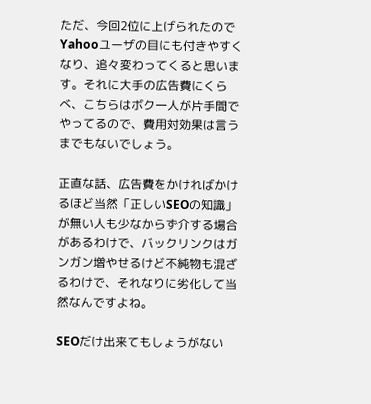ただ、今回2位に上げられたのでYahooユーザの目にも付きやすくなり、追々変わってくると思います。それに大手の広告費にくらべ、こちらはボク一人が片手間でやってるので、費用対効果は言うまでもないでしょう。

正直な話、広告費をかければかけるほど当然「正しいSEOの知識」が無い人も少なからず介する場合があるわけで、バックリンクはガンガン増やせるけど不純物も混ざるわけで、それなりに劣化して当然なんですよね。

SEOだけ出来てもしょうがない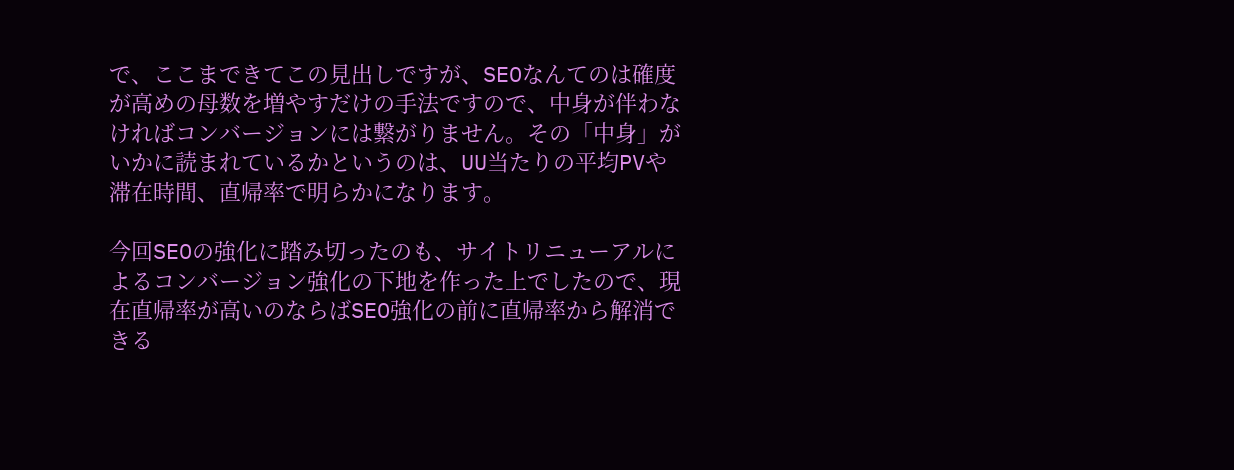で、ここまできてこの見出しですが、SEOなんてのは確度が高めの母数を増やすだけの手法ですので、中身が伴わなければコンバージョンには繋がりません。その「中身」がいかに読まれているかというのは、UU当たりの平均PVや滞在時間、直帰率で明らかになります。

今回SEOの強化に踏み切ったのも、サイトリニューアルによるコンバージョン強化の下地を作った上でしたので、現在直帰率が高いのならばSEO強化の前に直帰率から解消できる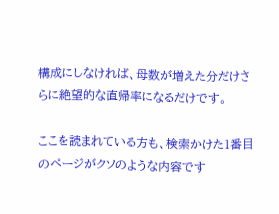構成にしなければ、母数が増えた分だけさらに絶望的な直帰率になるだけです。

ここを読まれている方も、検索かけた1番目のページがクソのような内容です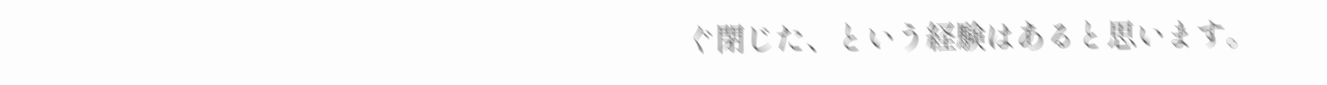ぐ閉じた、という経験はあると思います。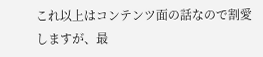これ以上はコンテンツ面の話なので割愛しますが、最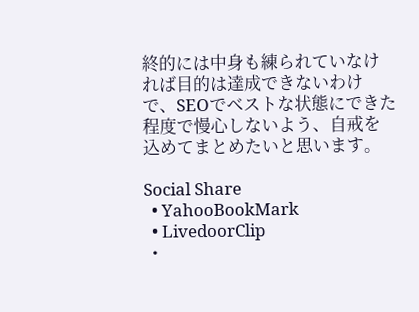終的には中身も練られていなければ目的は達成できないわけで、SEOでベストな状態にできた程度で慢心しないよう、自戒を込めてまとめたいと思います。

Social Share
  • YahooBookMark
  • LivedoorClip
  •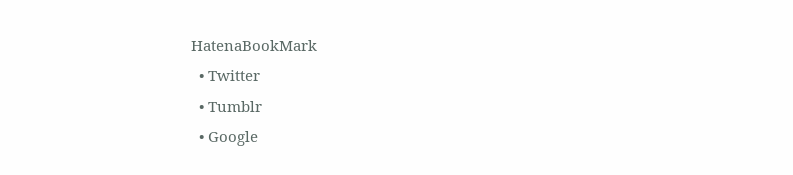HatenaBookMark
  • Twitter
  • Tumblr
  • Google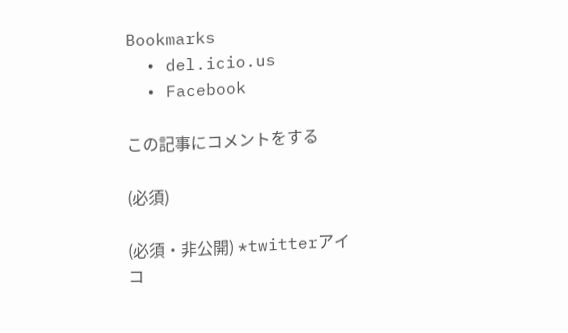Bookmarks
  • del.icio.us
  • Facebook

この記事にコメントをする

(必須)

(必須・非公開) *twitterアイコ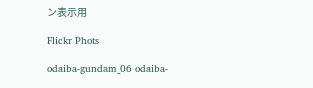ン表示用

Flickr Phots

odaiba-gundam_06 odaiba-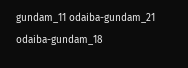gundam_11 odaiba-gundam_21 odaiba-gundam_18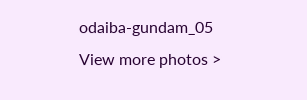odaiba-gundam_05
View more photos >